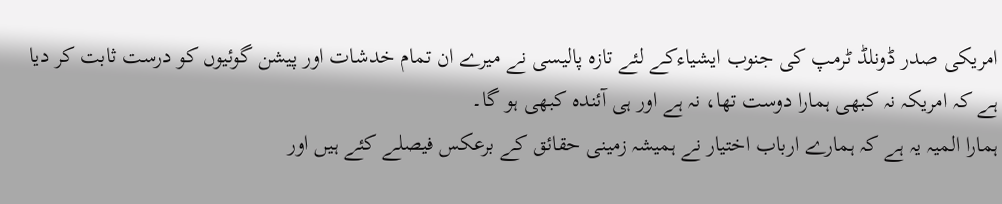امریکی صدر ڈونلڈ ٹرمپ کی جنوب ایشیاءکے لئے تازہ پالیسی نے میرے ان تمام خدشات اور پیشن گوئیوں کو درست ثابت کر دیا ہے کہ امریکہ نہ کبھی ہمارا دوست تھا، نہ ہے اور ہی آئندہ کبھی ہو گا۔
ہمارا المیہ یہ ہے کہ ہمارے ارباب اختیار نے ہمیشہ زمینی حقائق کے برعکس فیصلے کئے ہیں اور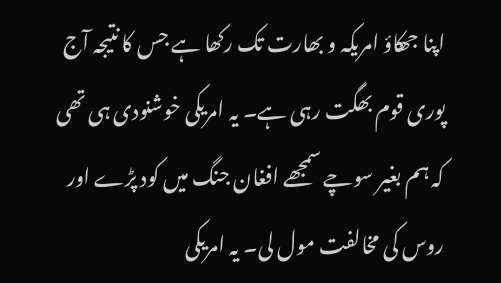اپنا جھکاؤ امریکہ و بھارت تک رکھا ہے جس کا نتیجہ آج پوری قوم بھگت رہی ہے۔ یہ امریکی خوشنودی ہی تھی کہ ہم بغیر سوچے سمجھے افغان جنگ میں کود پڑے اور روس کی مخالفت مول لی۔ یہ امریکی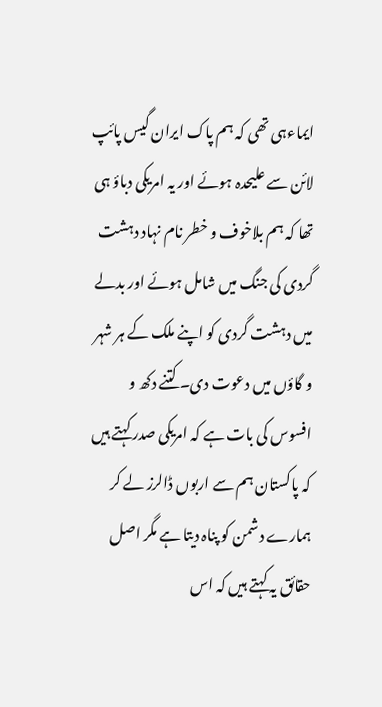ایماءہی تھی کہ ہم پاک ایران گیس پائپ لائن سے علیحدہ ہوئے اور یہ امریکی دباؤ ہی تھا کہ ہم بلاخوف و خطر نام نہاد دہشت گردی کی جنگ میں شامل ہوئے اور بدلے میں دہشت گردی کو اپنے ملک کے ہر شہر و گاؤں میں دعوت دی۔ کتنے دکھ و افسوس کی بات ہے کہ امریکی صدر کہتے ہیں کہ پاکستان ہم سے اربوں ڈالرز لے کر ہمارے دشمن کو پناہ دیتا ہے مگر اصل حقائق یہ کہتے ہیں کہ اس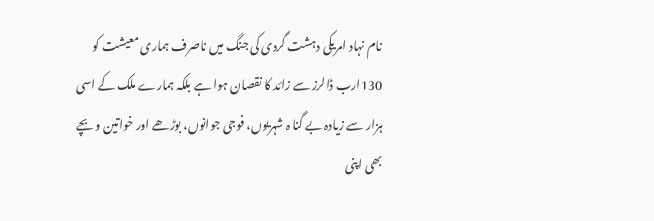نام نہاد امریکی دہشت گردی کی جنگ میں ناصرف ہماری معیشت کو 130ارب ڈالرز سے زائد کا نقصان ہوا ہے بلکہ ہمارے ملک کے اسی ہزار سے زیادہ بے گنا ہ شہریوں، فوجی جوانوں، بوڑھے اور خواتین و بچے بھی اپنی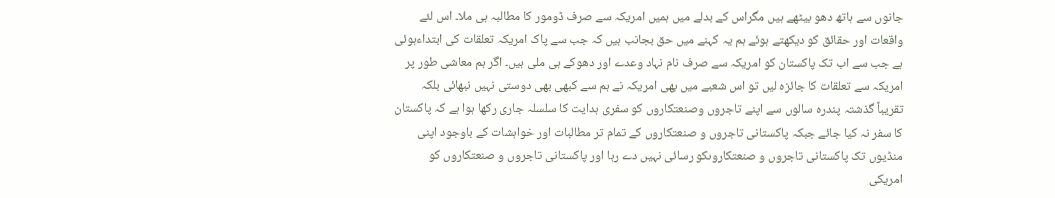جانوں سے ہاتھ دھو بیٹھے ہیں مگراس کے بدلے میں ہمیں امریکہ سے صرف ڈومور کا مطالبہ ہی ملا۔ اس لئے واقعات اور حقائق کو دیکھتے ہوئے ہم یہ کہنے میں حق بجانب ہیں کہ جب سے پاک امریکہ تعلقات کی ابتداءہوئی ہے جب سے اب تک پاکستان کو امریکہ سے صرف نام نہاد وعدے اور دھوکے ہی ملی ہیں۔ اگر ہم معاشی طور پر امریکہ سے تعلقات کا جائزہ لیں تو اس شعبے میں بھی امریکہ نے ہم سے کبھی بھی دوستی نہیں نبھائی بلکہ تقریباً گذشتہ پندرہ سالوں سے اپنے تاجروں وصنعتکاروں کو سفری ہدایت کا سلسلہ جاری رکھا ہوا ہے کہ پاکستان کا سفر نہ کیا جائے جبکہ پاکستانی تاجروں و صنعتکاروں کے تمام تر مطالبات اور خواہشات کے باوجود اپنی منڈیوں تک پاکستانی تاجروں و صنعتکاروںکو رسائی نہیں دے رہا اور پاکستانی تاجروں و صنعتکاروں کو امریکی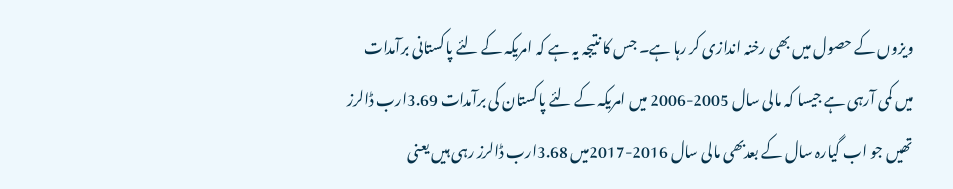ویزوں کے حصول میں بھی رخنہ اندازی کر رہا ہے۔ جس کا نتیجہ یہ ہے کہ امریکہ کے لئے پاکستانی برآمدات میں کمی آرہی ہے جیسا کہ مالی سال 2005-2006 میں امریکہ کے لئے پاکستان کی برآمدات 3.69ارب ڈالرز تھیں جو اب گیارہ سال کے بعدبھی مالی سال 2016-2017میں 3.68ارب ڈالرز رہی ہیں یعنی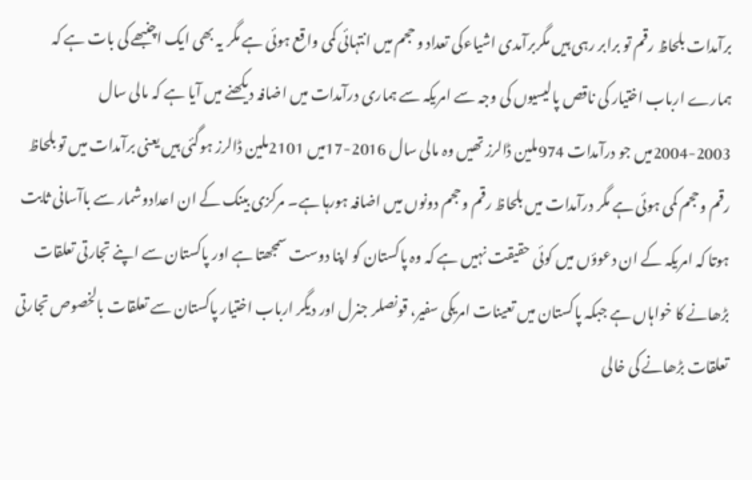برآمدات بلحاظ رقم تو برابر رہی ہیں مگربرآمدی اشیاءکی تعداد و حجم میں انتہائی کمی واقع ہوئی ہے مگر یہ بھی ایک اچنبھے کی بات ہے کہ ہمارے ارباب اختیار کی ناقص پالیسیوں کی وجہ سے امریکہ سے ہماری درآمدات میں اضافہ دیکھنے میں آیا ہے کہ مالی سال 2003-2004میں جو درآمدات 974ملین ڈالرز تھیں وہ مالی سال 2016-17میں 2101ملین ڈالرز ہوگئی ہیں یعنی برآمدات میں تو بلحاظ رقم وحجم کمی ہوئی ہے مگر درآمدات میں بلحاظ رقم وحجم دونوں میں اضافہ ہورہا ہے۔ مرکزی بینک کے ان اعدادوشمار سے باآسانی ثابت ہوتا کہ امریکہ کے ان دعوؤں میں کوئی حقیقت نہیں ہے کہ وہ پاکستان کو اپنا دوست سمجھتا ہے اور پاکستان سے اپنے تجارتی تعلقات بڑھانے کا خواہاں ہے جبکہ پاکستان میں تعینات امریکی سفیر، قونصلر جنرل اور دیگر ارباب اختیار پاکستان سے تعلقات بالخصوص تجارتی تعلقات بڑھانے کی خالی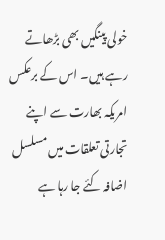خولی پینگیں بھی بڑھاتے رہے ہیں۔ اس کے برعکس امریکہ بھارت سے اپنے تجارتی تعلقات میں مسلسل اضافہ کئے جا رہا ہے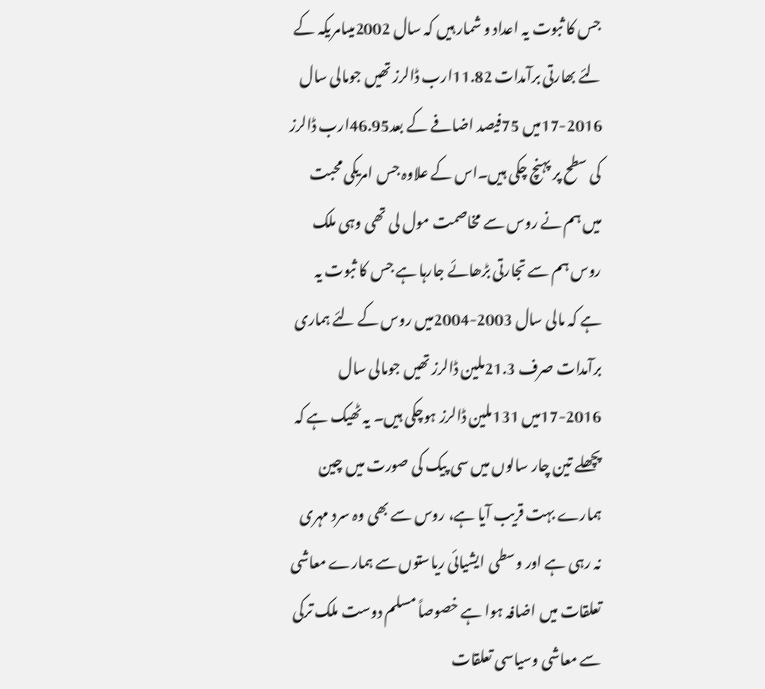جس کا ثبوت یہ اعداد و شمار ہیں کہ سال 2002میںامریکہ کے لئے بھارتی برآمدات 11.82ارب ڈالرز تھیں جومالی سال 2016-17میں 75فیصد اضافے کے بعد46.95ارب ڈالرز کی سطح پر پہنچ چکی ہیں۔اس کے علاوہ جس امریکی محبت میں ہم نے روس سے مخاصمت مول لی تھی وہی ملک روس ہم سے تجارتی بڑھائے جارہا ہے جس کا ثبوت یہ ہے کہ مالی سال 2003-2004میں روس کے لئے ہماری برآمدات صرف 21.3ملین ڈالرز تھیں جومالی سال 2016-17میں 131ملین ڈالرز ہوچکی ہیں۔ یہ ٹھیک ہے کہ پچھلے تین چار سالوں میں سی پیک کی صورت میں چین ہمارے بہت قریب آیا ہے، روس سے بھی وہ سرد مہری نہ رہی ہے اور وسطی ایشیائی ریاستوں سے ہمارے معاشی تعلقات میں اضافہ ہوا ہے خصوصاً مسلم دوست ملک ترکی سے معاشی وسیاسی تعلقات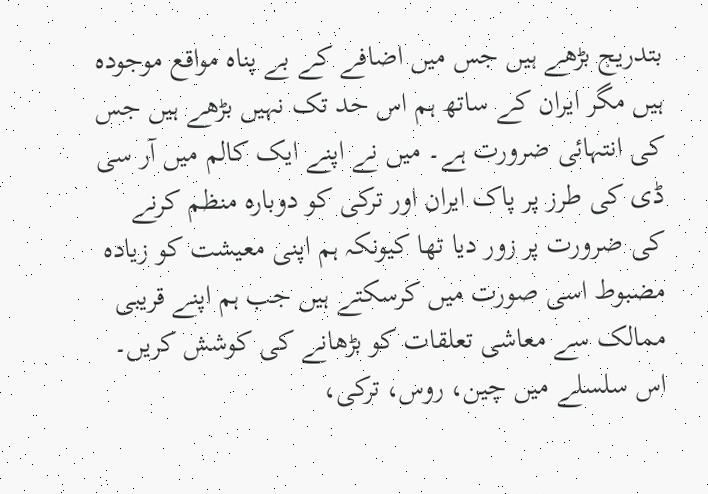بتدریج بڑھے ہیں جس میں اضافے کے بے پناہ مواقع موجودہ ہیں مگر ایران کے ساتھ ہم اس حد تک نہیں بڑھے ہیں جس کی انتہائی ضرورت ہے۔ میں نے اپنے ایک کالم میں آر سی ڈی کی طرز پر پاک ایران اور ترکی کو دوبارہ منظم کرنے کی ضرورت پر زور دیا تھا کیونکہ ہم اپنی معیشت کو زیادہ مضبوط اسی صورت میں کرسکتے ہیں جب ہم اپنے قریبی ممالک سے معاشی تعلقات کو بڑھانے کی کوشش کریں۔ اس سلسلے میں چین، روس، ترکی،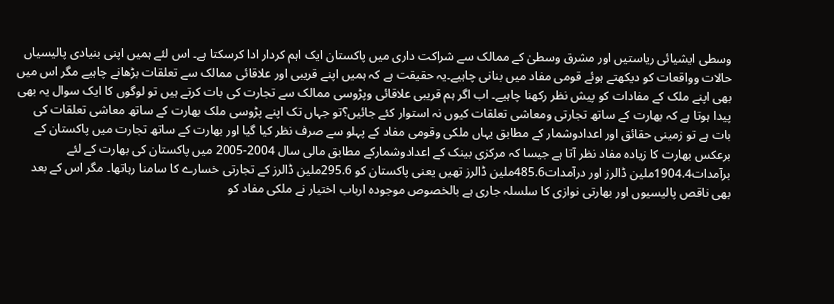وسطی ایشیائی ریاستیں اور مشرق وسطیٰ کے ممالک سے شراکت داری میں پاکستان ایک اہم کردار ادا کرسکتا ہے۔ اس لئے ہمیں اپنی بنیادی پالیسیاں حالات وواقعات کو دیکھتے ہوئے قومی مفاد میں بنانی چاہیے۔یہ حقیقت ہے کہ ہمیں اپنے قریبی اور علاقائی ممالک سے تعلقات بڑھانے چاہیے مگر اس میں بھی اپنے ملک کے مفادات کو پیش نظر رکھنا چاہیے۔ اب اگر ہم قریبی علاقائی وپڑوسی ممالک سے تجارت کی بات کرتے ہیں تو لوگوں کا ایک سوال یہ بھی پیدا ہوتا ہے کہ بھارت کے ساتھ تجارتی ومعاشی تعلقات کیوں نہ استوار کئے جائیں؟تو جہاں تک اپنے پڑوسی ملک بھارت کے ساتھ معاشی تعلقات کی بات ہے تو زمینی حقائق اور اعدادوشمار کے مطابق یہاں ملکی وقومی مفاد کے پہلو سے صرف نظر کیا گیا اور بھارت کے ساتھ تجارت میں پاکستان کے برعکس بھارت کا زیادہ مفاد نظر آتا ہے جیسا کہ مرکزی بینک کے اعدادوشمارکے مطابق مالی سال 2004-2005 میں پاکستان کی بھارت کے لئے برآمدات1904.4ملین ڈالرز اور درآمدات485.6ملین ڈالرز تھیں یعنی پاکستان کو 295.6ملین ڈالرز کے تجارتی خسارے کا سامنا رہاتھا۔ مگر اس کے بعد بھی ناقص پالیسیوں اور بھارتی نوازی کا سلسلہ جاری ہے بالخصوص موجودہ ارباب اختیار نے ملکی مفاد کو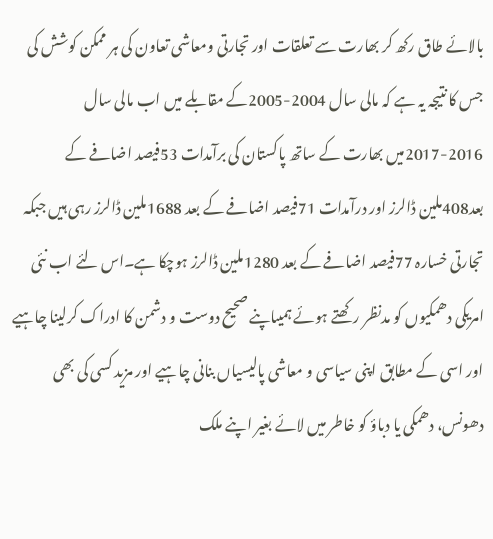بالائے طاق رکھ کر بھارت سے تعلقات اور تجارتی ومعاشی تعاون کی ہر ممکن کوشش کی جس کا نتیجہ یہ ہے کہ مالی سال 2004-2005کے مقابلے میں اب مالی سال 2016-2017میں بھارت کے ساتھ پاکستان کی برآمدات 53فیصد اضافے کے بعد408ملین ڈالرز اور درآمدات 71فیصد اضافے کے بعد 1688ملین ڈالرز رہی ہیں جبکہ تجارتی خسارہ 77فیصد اضافے کے بعد 1280ملین ڈالرز ہوچکا ہے۔اس لئے اب نئی امریکی دھمکیوں کو مدنظر رکھتے ہوئے ہمیںاپنے صحیح دوست و دشمن کا ادراک کرلینا چاہیے اور اسی کے مطابق اپنی سیاسی و معاشی پالیسیاں بنانی چاہیے اور مزید کسی کی بھی دھونس، دھمکی یا دباؤ کو خاطر میں لائے بغیر اپنے ملک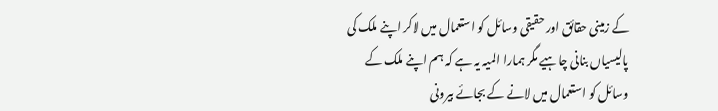کے زمینی حقائق اور حقیقی وسائل کو استعمال میں لاکر اپنے ملک کی پالیسیاں بنانی چاہیے مگر ہمارا المیہ یہ ہے کہ ہم اپنے ملک کے وسائل کو استعمال میں لانے کے بجائے بیرونی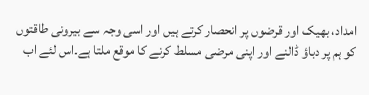امداد، بھیک اور قرضوں پر انحصار کرتے ہیں اور اسی وجہ سے بیرونی طاقتوں کو ہم پر دباؤ ڈالنے اور اپنی مرضی مسلط کرنے کا موقع ملتا ہے۔اس لئے اب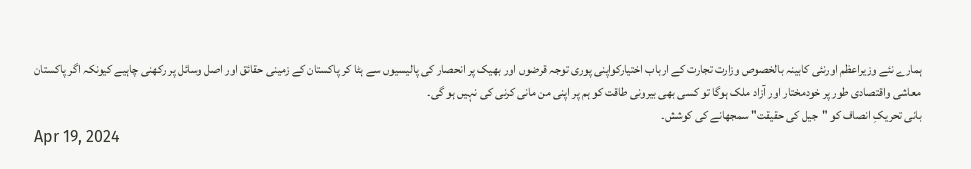ہمارے نئے وزیراعظم اورنئی کابینہ بالخصوص وزارت تجارت کے ارباب اختیارکواپنی پوری توجہ قرضوں اور بھیک پر انحصار کی پالیسیوں سے ہٹا کر پاکستان کے زمینی حقائق اور اصل وسائل پر رکھنی چاہیے کیونکہ اگر پاکستان معاشی واقتصادی طور پر خودمختار اور آزاد ملک ہوگا تو کسی بھی بیرونی طاقت کو ہم پر اپنی من مانی کرنی کی نہیں ہو گی۔
بانی تحریکِ انصاف کو "جیل کی حقیقت" سمجھانے کی کوشش۔
Apr 19, 2024